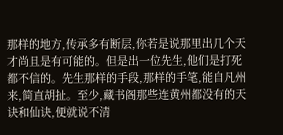那样的地方,传承多有断层,你若是说那里出几个天才尚且是有可能的。但是出一位先生,他们是打死都不信的。先生那样的手段,那样的手笔,能自凡州来,简直胡扯。至少,藏书阁那些连黄州都没有的天诀和仙诀,便就说不清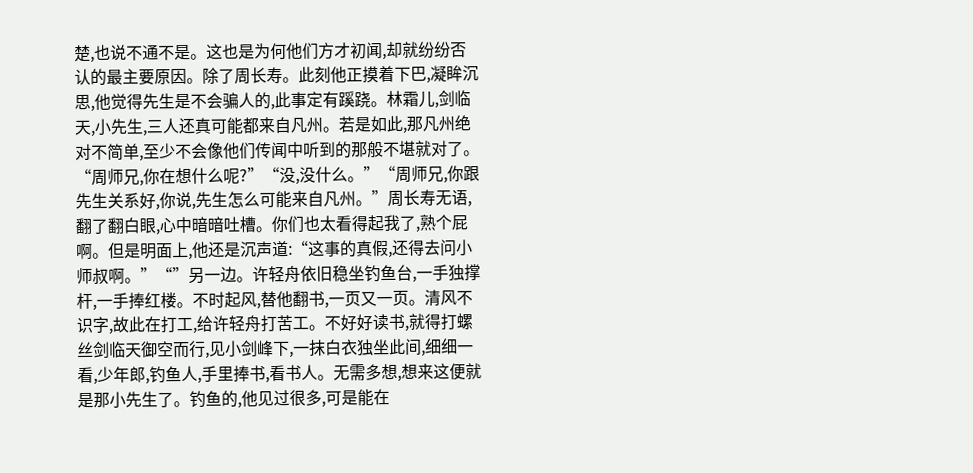楚,也说不通不是。这也是为何他们方才初闻,却就纷纷否认的最主要原因。除了周长寿。此刻他正摸着下巴,凝眸沉思,他觉得先生是不会骗人的,此事定有蹊跷。林霜儿,剑临天,小先生,三人还真可能都来自凡州。若是如此,那凡州绝对不简单,至少不会像他们传闻中听到的那般不堪就对了。“周师兄,你在想什么呢?”“没,没什么。”“周师兄,你跟先生关系好,你说,先生怎么可能来自凡州。”周长寿无语,翻了翻白眼,心中暗暗吐槽。你们也太看得起我了,熟个屁啊。但是明面上,他还是沉声道:“这事的真假,还得去问小师叔啊。”“”另一边。许轻舟依旧稳坐钓鱼台,一手独撑杆,一手捧红楼。不时起风,替他翻书,一页又一页。清风不识字,故此在打工,给许轻舟打苦工。不好好读书,就得打螺丝剑临天御空而行,见小剑峰下,一抹白衣独坐此间,细细一看,少年郎,钓鱼人,手里捧书,看书人。无需多想,想来这便就是那小先生了。钓鱼的,他见过很多,可是能在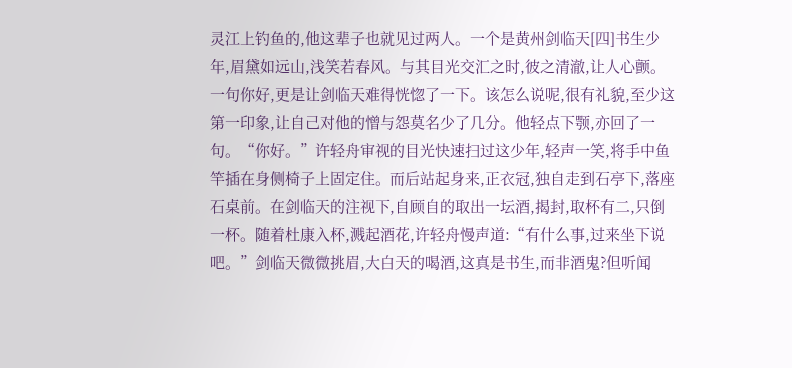灵江上钓鱼的,他这辈子也就见过两人。一个是黄州剑临天[四]书生少年,眉黛如远山,浅笑若春风。与其目光交汇之时,彼之清澈,让人心颤。一句你好,更是让剑临天难得恍惚了一下。该怎么说呢,很有礼貌,至少这第一印象,让自己对他的憎与怨莫名少了几分。他轻点下颚,亦回了一句。“你好。”许轻舟审视的目光快速扫过这少年,轻声一笑,将手中鱼竿插在身侧椅子上固定住。而后站起身来,正衣冠,独自走到石亭下,落座石桌前。在剑临天的注视下,自顾自的取出一坛酒,揭封,取杯有二,只倒一杯。随着杜康入杯,溅起酒花,许轻舟慢声道:“有什么事,过来坐下说吧。”剑临天微微挑眉,大白天的喝酒,这真是书生,而非酒鬼?但听闻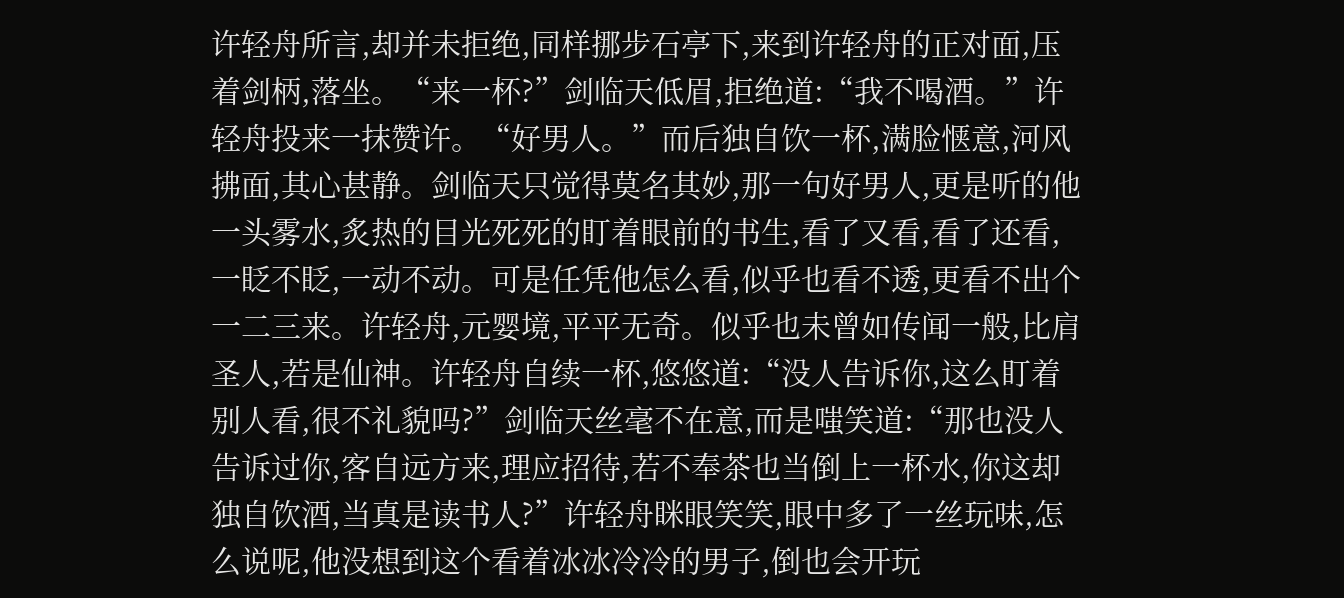许轻舟所言,却并未拒绝,同样挪步石亭下,来到许轻舟的正对面,压着剑柄,落坐。“来一杯?”剑临天低眉,拒绝道:“我不喝酒。”许轻舟投来一抹赞许。“好男人。”而后独自饮一杯,满脸惬意,河风拂面,其心甚静。剑临天只觉得莫名其妙,那一句好男人,更是听的他一头雾水,炙热的目光死死的盯着眼前的书生,看了又看,看了还看,一眨不眨,一动不动。可是任凭他怎么看,似乎也看不透,更看不出个一二三来。许轻舟,元婴境,平平无奇。似乎也未曾如传闻一般,比肩圣人,若是仙神。许轻舟自续一杯,悠悠道:“没人告诉你,这么盯着别人看,很不礼貌吗?”剑临天丝毫不在意,而是嗤笑道:“那也没人告诉过你,客自远方来,理应招待,若不奉茶也当倒上一杯水,你这却独自饮酒,当真是读书人?”许轻舟眯眼笑笑,眼中多了一丝玩味,怎么说呢,他没想到这个看着冰冰冷冷的男子,倒也会开玩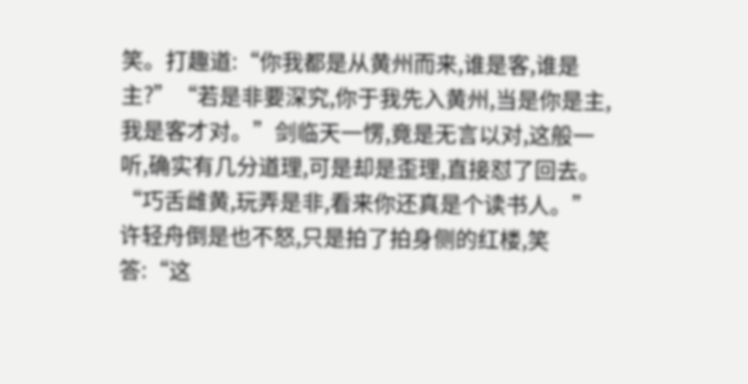笑。打趣道:“你我都是从黄州而来,谁是客,谁是主?”“若是非要深究,你于我先入黄州,当是你是主,我是客才对。”剑临天一愣,竟是无言以对,这般一听,确实有几分道理,可是却是歪理,直接怼了回去。“巧舌雌黄,玩弄是非,看来你还真是个读书人。”许轻舟倒是也不怒,只是拍了拍身侧的红楼,笑答:“这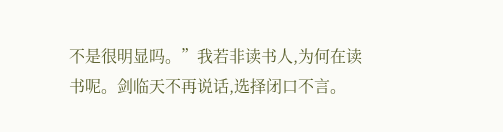不是很明显吗。”我若非读书人,为何在读书呢。剑临天不再说话,选择闭口不言。